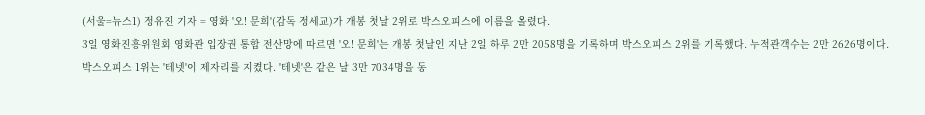(서울=뉴스1) 정유진 기자 = 영화 '오! 문희'(감독 정세교)가 개봉 첫날 2위로 박스오피스에 이름을 올렸다.
3일 영화진흥위원회 영화관 입장권 통합 전산망에 따르면 '오! 문희'는 개봉 첫날인 지난 2일 하루 2만 2058명을 기록하며 박스오피스 2위를 기록했다. 누적관객수는 2만 2626명이다.
박스오피스 1위는 '테넷'이 제자리를 지켰다. '테넷'은 같은 날 3만 7034명을 동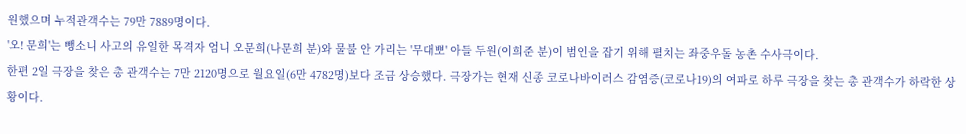원했으며 누적관객수는 79만 7889명이다.
'오! 문희'는 뺑소니 사고의 유일한 목격자 엄니 오문희(나문희 분)와 물불 안 가리는 '무대뽀' 아들 두원(이희준 분)이 범인을 잡기 위해 펼치는 좌중우돌 농촌 수사극이다.
한편 2일 극장을 찾은 총 관객수는 7만 2120명으로 월요일(6만 4782명)보다 조금 상승했다. 극장가는 현재 신종 코로나바이러스 감염증(코로나19)의 여파로 하루 극장을 찾는 총 관객수가 하락한 상황이다.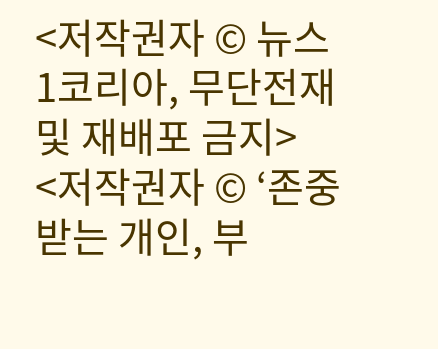<저작권자 © 뉴스1코리아, 무단전재 및 재배포 금지>
<저작권자 © ‘존중받는 개인, 부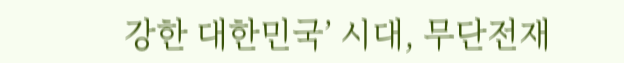강한 대한민국’ 시대, 무단전재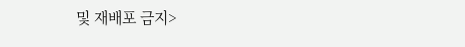및 재배포 금지>